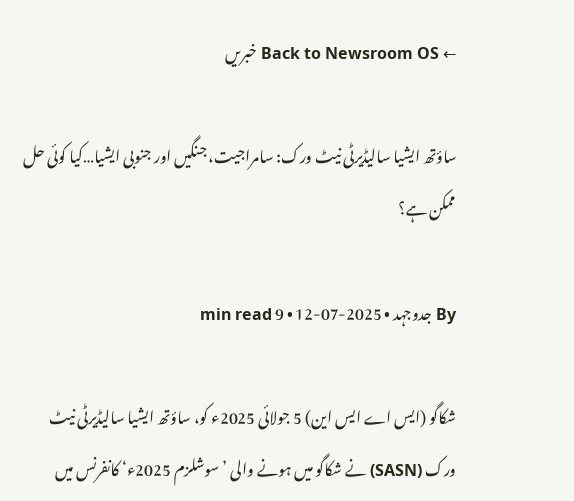← Back to Newsroom OS خبریں

ساؤتھ ایشیا سالیڈیرٹی نیٹ ورک: سامراجیت، جنگیں اور جنوبی ایشیا…کیا کوئی حل ممکن ہے؟

By جدوجہد • 2025-07-12 • 9 min read

شکاگو (ایس اے ایس این) 5 جولائی 2025ء کو، ساؤتھ ایشیا سالیڈیرٹی نیٹ ورک (SASN) نے شکاگو میں ہونے والی ’سوشلزم 2025ء‘ کانفرنس میں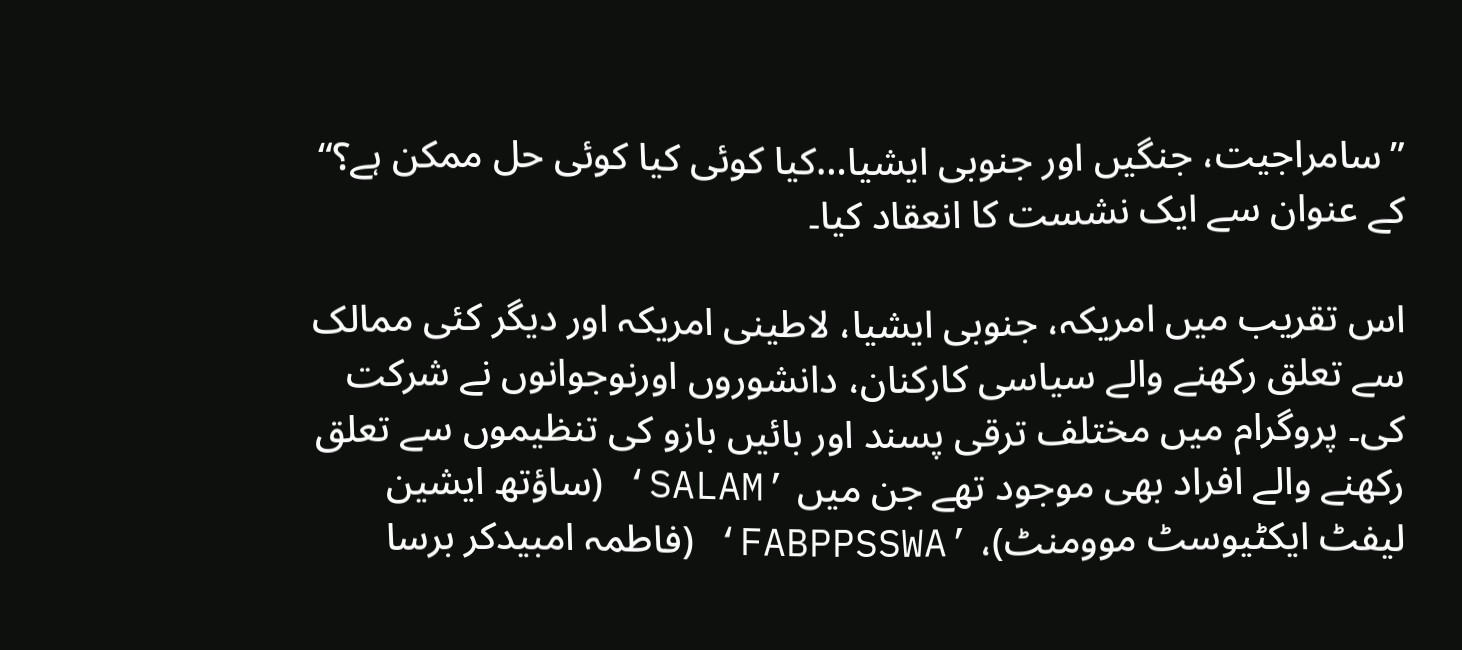”سامراجیت، جنگیں اور جنوبی ایشیا…کیا کوئی کیا کوئی حل ممکن ہے؟“ کے عنوان سے ایک نشست کا انعقاد کیا۔

اس تقریب میں امریکہ، جنوبی ایشیا، لاطینی امریکہ اور دیگر کئی ممالک سے تعلق رکھنے والے سیاسی کارکنان، دانشوروں اورنوجوانوں نے شرکت کی۔ پروگرام میں مختلف ترقی پسند اور بائیں بازو کی تنظیموں سے تعلق رکھنے والے افراد بھی موجود تھے جن میں ’SALAM‘ (ساؤتھ ایشین لیفٹ ایکٹیوسٹ موومنٹ)، ’FABPPSSWA‘ (فاطمہ امبیدکر برسا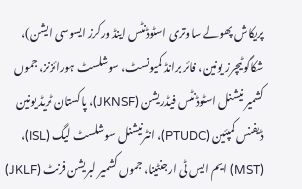پریکاش پھولے ساوتری اسٹوڈنٹس اینڈ ورکرز ایسوسی ایشن)، شکاگو ٹیچرز یونین، فائر برانڈ کمیونسٹ، سوشلسٹ ہورائزنز، جموں کشمیر نیشنل اسٹوڈنٹس فیڈریشن (JKNSF)، پاکستان ٹریڈ یونین ڈیفنس کمپئین (PTUDC)، انٹرنیشنل سوشلسٹ لیگ (ISL)، (MST) ایم ایس ٹی ارجنٹینا، جموں کشمیر لبریشن فرنٹ (JKLF)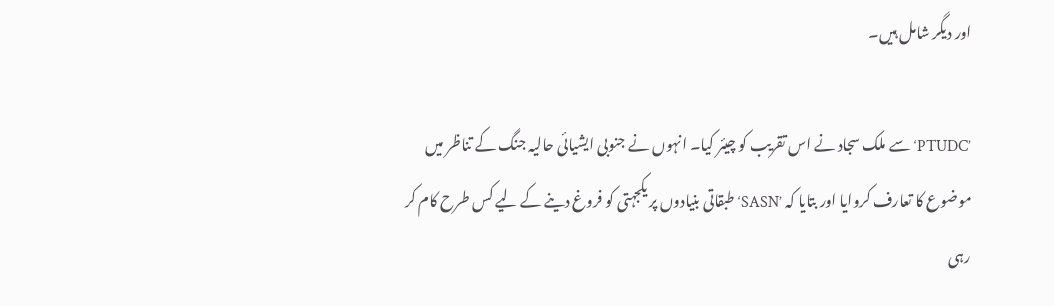اور دیگر شامل ہیں۔

’PTUDC‘ سے ملک سجاد نے اس تقریب کو چیئر کیا۔ انہوں نے جنوبی ایشیائی حالیہ جنگ کے تناظر میں موضوع کا تعارف کروایا اور بتایا کہ ’SASN‘ طبقاتی بنیادوں پر یکجہتی کو فروغ دینے کے لیے کس طرح کام کر رہی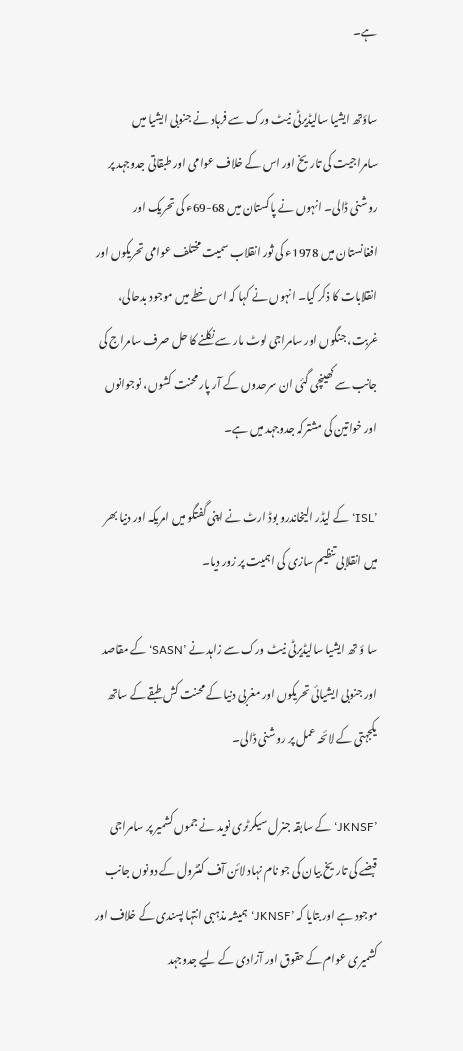ہے۔

ساؤتھ ایشیا سالیڈیرٹی نیٹ ورک سے فرہاد نے جنوبی ایشیا میں سامراجیت کی تاریخ اور اس کے خلاف عوامی اور طبقاتی جدوجہد پر روشنی ڈالی۔ انہوں نے پاکستان میں 68-69ء کی تحریک اور افغانستان میں 1978ء کی ثور انقلاب سمیت مختلف عوامی تحریکوں اور انقلابات کا ذکر کیا۔ انہوں نے کہا کہ اس خطے میں موجود بدحالی، غربت، جنگوں اور سامراجی لوٹ مار سے نکلنے کا حل صرف سامراج کی جانب سے کھینچی گئی ان سرحدوں کے آر پار محنت کشوں، نوجوانوں اور خواتین کی مشترکہ جدوجہد میں ہے۔

’ISL‘ کے لیڈر الیخاندرو بوڈ ارٹ نے اپنی گفتگو میں امریکہ اور دنیا بھر میں انقلابی تنظیم سازی کی اہمیت پر زور دیا۔

سا ؤ تھ ایشیا سالیڈیرٹی نیٹ ورک سے زاہد نے ’SASN‘ کے مقاصد اور جنوبی ایشیائی تحریکوں اور مغربی دنیا کے محنت کش طبقے کے ساتھ یکجہتی کے لائحہ عمل پر روشنی ڈالی۔

’JKNSF‘ کے سابقہ جنرل سیکرٹری نوید نے جموں کشمیر پر سامراجی قبضے کی تاریخ بیان کی جو نام نہاد لائن آف کنٹرول کے دونوں جانب موجود ہے اور بتایا کہ ’JKNSF‘ ہمیشہ مذہبی انتہا پسندی کے خلاف اور کشمیری عوام کے حقوق اور آزادی کے لیے جدوجہد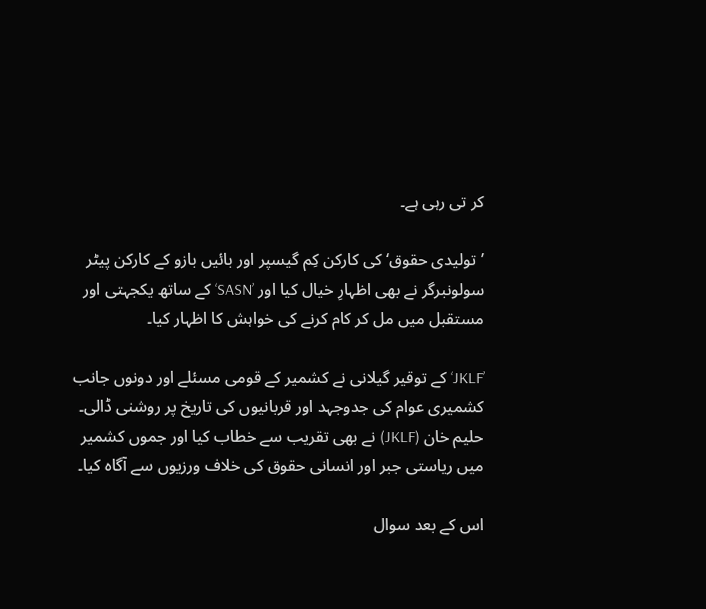کر تی رہی ہے۔

’تولیدی حقوق‘ کی کارکن کِم گیسپر اور بائیں بازو کے کارکن پیٹر سولونبرگر نے بھی اظہارِ خیال کیا اور ’SASN‘ کے ساتھ یکجہتی اور مستقبل میں مل کر کام کرنے کی خواہش کا اظہار کیا۔

’JKLF‘ کے توقیر گیلانی نے کشمیر کے قومی مسئلے اور دونوں جانب کشمیری عوام کی جدوجہد اور قربانیوں کی تاریخ پر روشنی ڈالی۔ حلیم خان (JKLF) نے بھی تقریب سے خطاب کیا اور جموں کشمیر میں ریاستی جبر اور انسانی حقوق کی خلاف ورزیوں سے آگاہ کیا۔

اس کے بعد سوال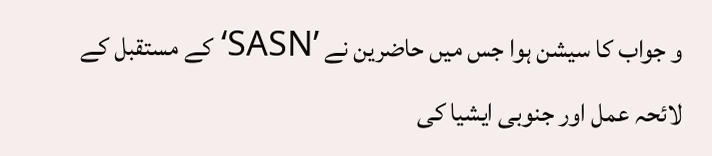و جواب کا سیشن ہوا جس میں حاضرین نے ’SASN‘ کے مستقبل کے لائحہ عمل اور جنوبی ایشیا کی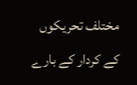مختلف تحریکوں کے کردار کے بارے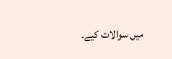میں سوالات کیے۔